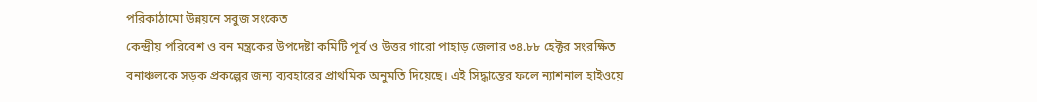পরিকাঠামো উন্নয়নে সবুজ সংকেত
কেন্দ্রীয় পরিবেশ ও বন মন্ত্রকের উপদেষ্টা কমিটি পূর্ব ও উত্তর গারো পাহাড় জেলার ৩৪.৮৮ হেক্টর সংরক্ষিত বনাঞ্চলকে সড়ক প্রকল্পের জন্য ব্যবহারের প্রাথমিক অনুমতি দিয়েছে। এই সিদ্ধান্তের ফলে ন্যাশনাল হাইওয়ে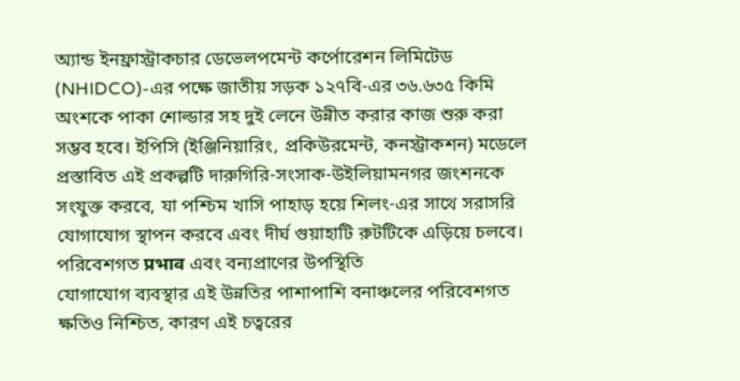অ্যান্ড ইনফ্রাস্ট্রাকচার ডেভেলপমেন্ট কর্পোরেশন লিমিটেড (NHIDCO)-এর পক্ষে জাতীয় সড়ক ১২৭বি-এর ৩৬.৬৩৫ কিমি অংশকে পাকা শোল্ডার সহ দুই লেনে উন্নীত করার কাজ শুরু করা সম্ভব হবে। ইপিসি (ইঞ্জিনিয়ারিং, প্রকিউরমেন্ট, কনস্ট্রাকশন) মডেলে প্রস্তাবিত এই প্রকল্পটি দারুগিরি-সংসাক-উইলিয়ামনগর জংশনকে সংযুক্ত করবে, যা পশ্চিম খাসি পাহাড় হয়ে শিলং-এর সাথে সরাসরি যোগাযোগ স্থাপন করবে এবং দীর্ঘ গুয়াহাটি রুটটিকে এড়িয়ে চলবে।
পরিবেশগত प्रभाव এবং বন্যপ্রাণের উপস্থিতি
যোগাযোগ ব্যবস্থার এই উন্নতির পাশাপাশি বনাঞ্চলের পরিবেশগত ক্ষতিও নিশ্চিত, কারণ এই চত্বরের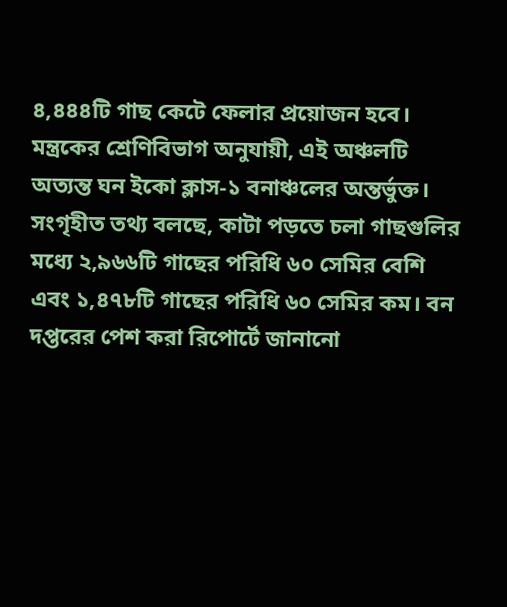৪,৪৪৪টি গাছ কেটে ফেলার প্রয়োজন হবে। মন্ত্রকের শ্রেণিবিভাগ অনুযায়ী, এই অঞ্চলটি অত্যন্ত ঘন ইকো ক্লাস-১ বনাঞ্চলের অন্তর্ভুক্ত। সংগৃহীত তথ্য বলছে, কাটা পড়তে চলা গাছগুলির মধ্যে ২,৯৬৬টি গাছের পরিধি ৬০ সেমির বেশি এবং ১,৪৭৮টি গাছের পরিধি ৬০ সেমির কম। বন দপ্তরের পেশ করা রিপোর্টে জানানো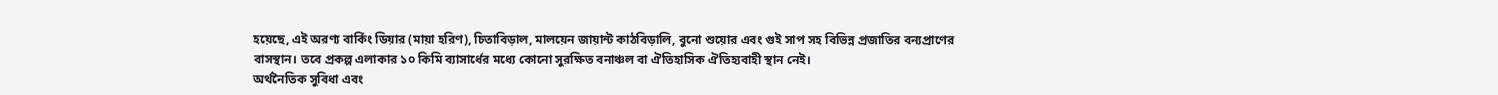হয়েছে, এই অরণ্য বার্কিং ডিয়ার (মায়া হরিণ), চিতাবিড়াল, মালয়েন জায়ান্ট কাঠবিড়ালি, বুনো শুয়োর এবং গুই সাপ সহ বিভিন্ন প্রজাতির বন্যপ্রাণের বাসস্থান। তবে প্রকল্প এলাকার ১০ কিমি ব্যাসার্ধের মধ্যে কোনো সুরক্ষিত বনাঞ্চল বা ঐতিহাসিক ঐতিহ্যবাহী স্থান নেই।
অর্থনৈতিক সুবিধা এবং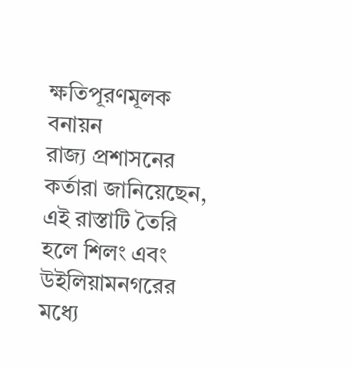ক্ষতিপূরণমূলক বনায়ন
রাজ্য প্রশাসনের কর্তারা জানিয়েছেন, এই রাস্তাটি তৈরি হলে শিলং এবং উইলিয়ামনগরের মধ্যে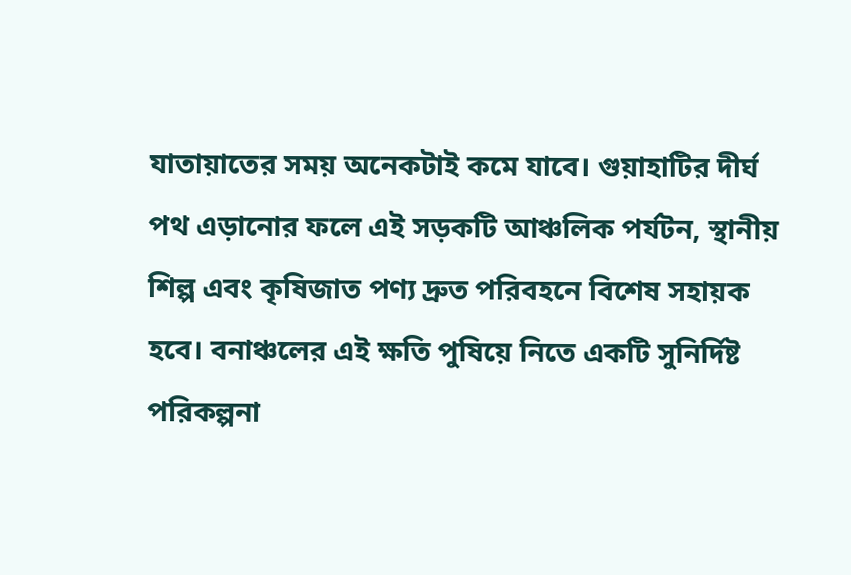যাতায়াতের সময় অনেকটাই কমে যাবে। গুয়াহাটির দীর্ঘ পথ এড়ানোর ফলে এই সড়কটি আঞ্চলিক পর্যটন, স্থানীয় শিল্প এবং কৃষিজাত পণ্য দ্রুত পরিবহনে বিশেষ সহায়ক হবে। বনাঞ্চলের এই ক্ষতি পুষিয়ে নিতে একটি সুনির্দিষ্ট পরিকল্পনা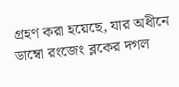গ্রহণ করা হয়েছে, যার অধীনে ডাম্বো রংজেং ব্লকের দগল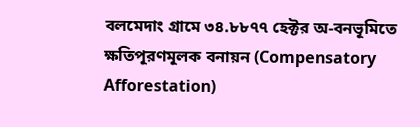বলমেদাং গ্রামে ৩৪.৮৮৭৭ হেক্টর অ-বনভূমিতে ক্ষতিপূরণমূলক বনায়ন (Compensatory Afforestation)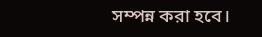সম্পন্ন করা হবে।